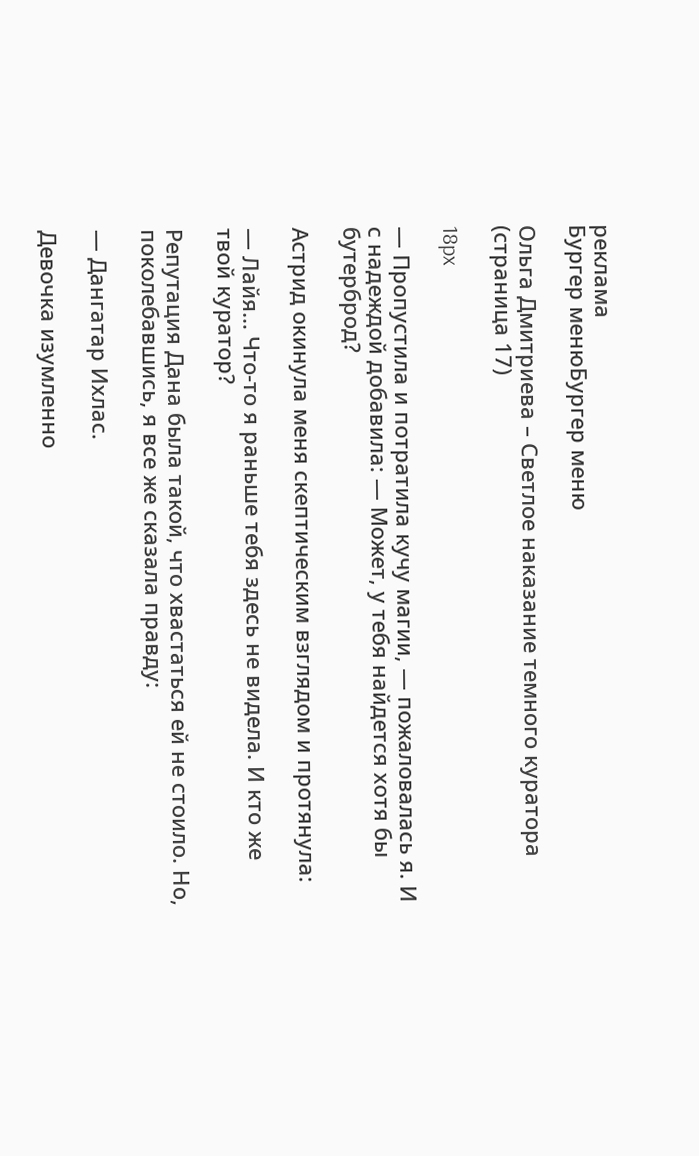реклама
Бургер менюБургер меню

Ольга Дмитриева – Светлое наказание темного куратора (страница 17)

18px

— Пропустила и потратила кучу магии, — пожаловалась я. И с надеждой добавила: — Может, у тебя найдется хотя бы бутерброд?

Астрид окинула меня скептическим взглядом и протянула:

— Лайя… Что-то я раньше тебя здесь не видела. И кто же твой куратор?

Репутация Дана была такой, что хвастаться ей не стоило. Но, поколебавшись, я все же сказала правду:

— Дангатар Ихлас.

Девочка изумленно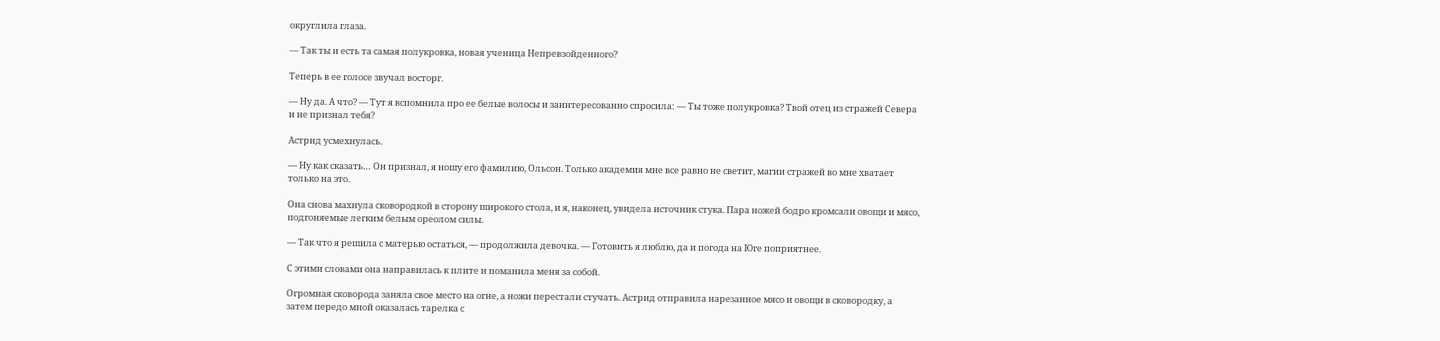округлила глаза.

— Так ты и есть та самая полукровка, новая ученица Непревзойденного?

Теперь в ее голосе звучал восторг.

— Ну да. А что? — Тут я вспомнила про ее белые волосы и заинтересованно спросила: — Ты тоже полукровка? Твой отец из стражей Севера и не признал тебя?

Астрид усмехнулась.

— Ну как сказать… Он признал, я ношу его фамилию, Ольсон. Только академия мне все равно не светит, магии стражей во мне хватает только на это.

Она снова махнула сковородкой в сторону широкого стола, и я, наконец, увидела источник стука. Пара ножей бодро кромсали овощи и мясо, подгоняемые легким белым ореолом силы.

— Так что я решила с матерью остаться, — продолжила девочка. — Готовить я люблю, да и погода на Юге поприятнее.

С этими словами она направилась к плите и поманила меня за собой.

Огромная сковорода заняла свое место на огне, а ножи перестали стучать. Астрид отправила нарезанное мясо и овощи в сковородку, а затем передо мной оказалась тарелка с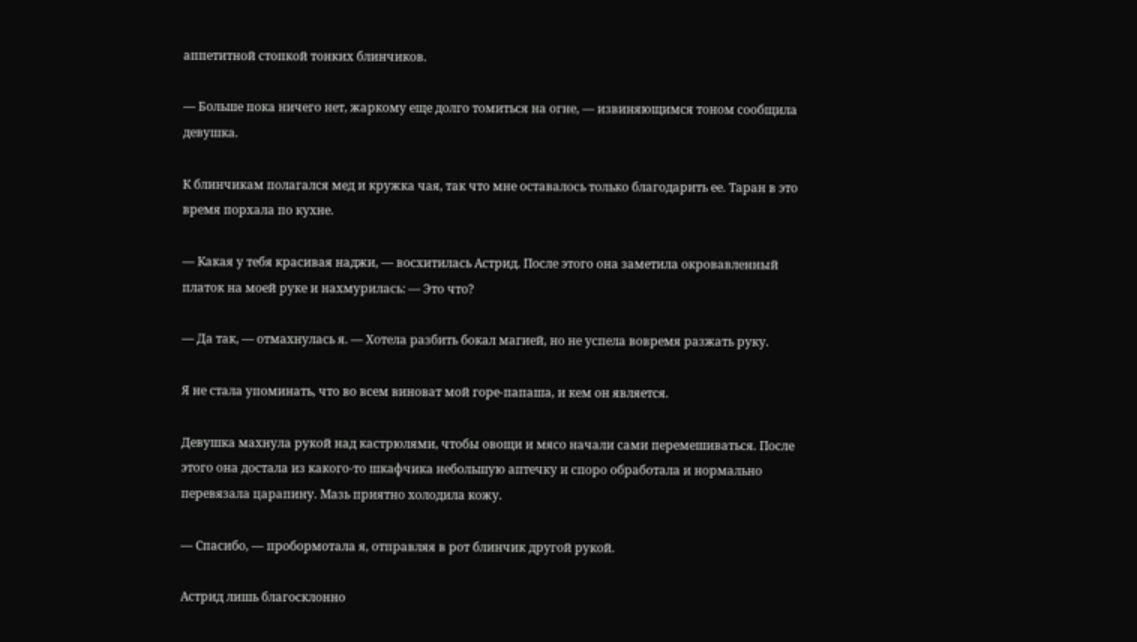аппетитной стопкой тонких блинчиков.

— Больше пока ничего нет, жаркому еще долго томиться на огне, — извиняющимся тоном сообщила девушка.

К блинчикам полагался мед и кружка чая, так что мне оставалось только благодарить ее. Таран в это время порхала по кухне.

— Какая у тебя красивая наджи, — восхитилась Астрид. После этого она заметила окровавленный платок на моей руке и нахмурилась: — Это что?

— Да так, — отмахнулась я. — Хотела разбить бокал магией, но не успела вовремя разжать руку.

Я не стала упоминать, что во всем виноват мой горе-папаша, и кем он является.

Девушка махнула рукой над кастрюлями, чтобы овощи и мясо начали сами перемешиваться. После этого она достала из какого-то шкафчика небольшую аптечку и споро обработала и нормально перевязала царапину. Мазь приятно холодила кожу.

— Спасибо, — пробормотала я, отправляя в рот блинчик другой рукой.

Астрид лишь благосклонно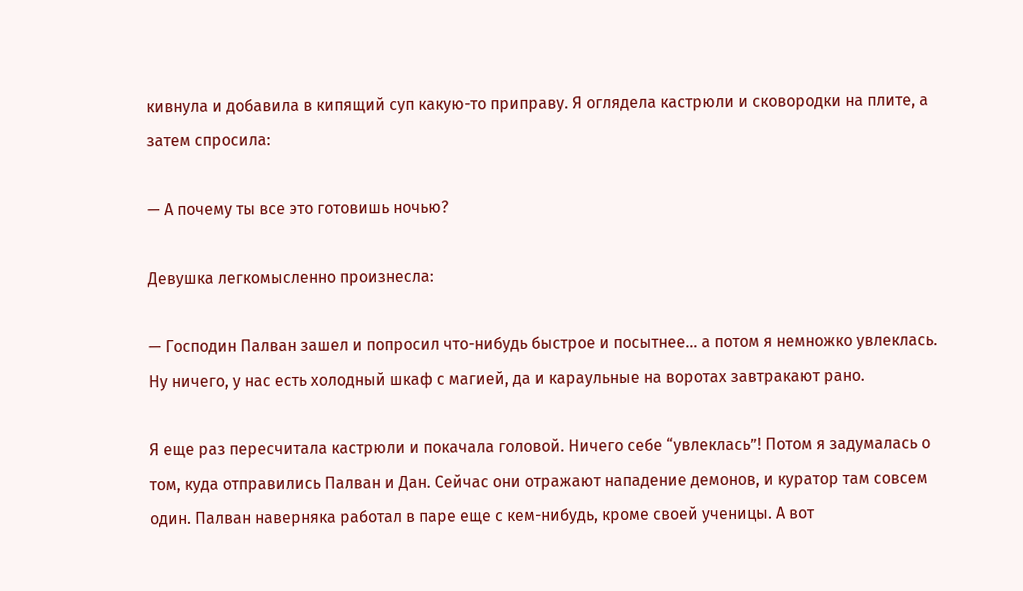кивнула и добавила в кипящий суп какую-то приправу. Я оглядела кастрюли и сковородки на плите, а затем спросила:

— А почему ты все это готовишь ночью?

Девушка легкомысленно произнесла:

— Господин Палван зашел и попросил что-нибудь быстрое и посытнее… а потом я немножко увлеклась. Ну ничего, у нас есть холодный шкаф с магией, да и караульные на воротах завтракают рано.

Я еще раз пересчитала кастрюли и покачала головой. Ничего себе “увлеклась”! Потом я задумалась о том, куда отправились Палван и Дан. Сейчас они отражают нападение демонов, и куратор там совсем один. Палван наверняка работал в паре еще с кем-нибудь, кроме своей ученицы. А вот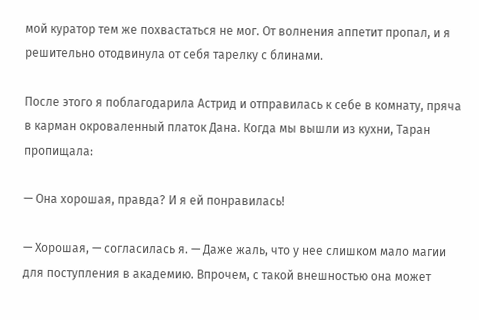мой куратор тем же похвастаться не мог. От волнения аппетит пропал, и я решительно отодвинула от себя тарелку с блинами.

После этого я поблагодарила Астрид и отправилась к себе в комнату, пряча в карман окроваленный платок Дана. Когда мы вышли из кухни, Таран пропищала:

— Она хорошая, правда? И я ей понравилась!

— Хорошая, — согласилась я. — Даже жаль, что у нее слишком мало магии для поступления в академию. Впрочем, с такой внешностью она может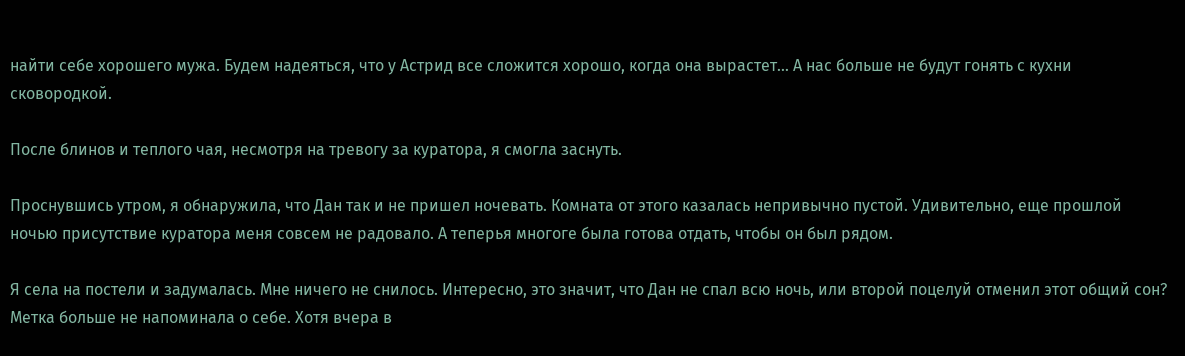найти себе хорошего мужа. Будем надеяться, что у Астрид все сложится хорошо, когда она вырастет… А нас больше не будут гонять с кухни сковородкой.

После блинов и теплого чая, несмотря на тревогу за куратора, я смогла заснуть.

Проснувшись утром, я обнаружила, что Дан так и не пришел ночевать. Комната от этого казалась непривычно пустой. Удивительно, еще прошлой ночью присутствие куратора меня совсем не радовало. А теперья многоге была готова отдать, чтобы он был рядом.

Я села на постели и задумалась. Мне ничего не снилось. Интересно, это значит, что Дан не спал всю ночь, или второй поцелуй отменил этот общий сон? Метка больше не напоминала о себе. Хотя вчера в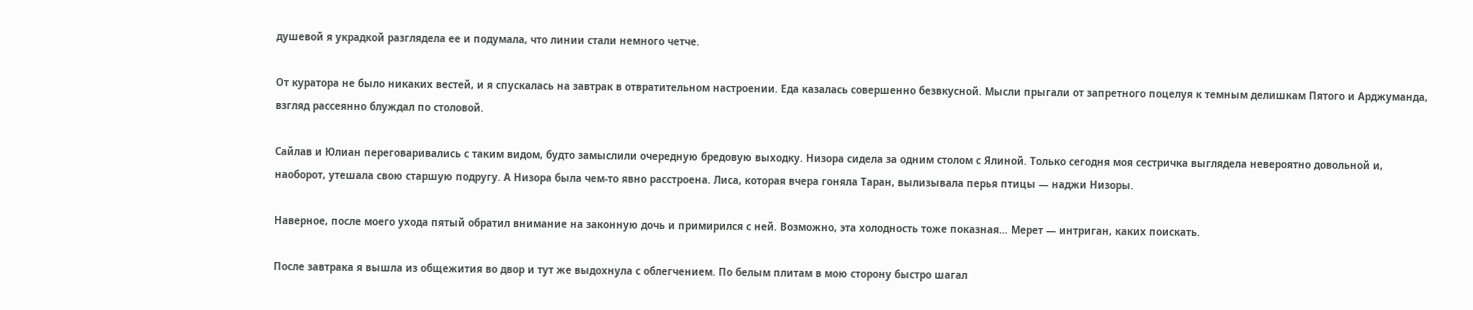душевой я украдкой разглядела ее и подумала, что линии стали немного четче.

От куратора не было никаких вестей, и я спускалась на завтрак в отвратительном настроении. Еда казалась совершенно безвкусной. Мысли прыгали от запретного поцелуя к темным делишкам Пятого и Арджуманда, взгляд рассеянно блуждал по столовой.

Сайлав и Юлиан переговаривались с таким видом, будто замыслили очередную бредовую выходку. Низора сидела за одним столом с Ялиной. Только сегодня моя сестричка выглядела невероятно довольной и, наоборот, утешала свою старшую подругу. А Низора была чем-то явно расстроена. Лиса, которая вчера гоняла Таран, вылизывала перья птицы — наджи Низоры.

Наверное, после моего ухода пятый обратил внимание на законную дочь и примирился с ней. Возможно, эта холодность тоже показная… Мерет — интриган, каких поискать.

После завтрака я вышла из общежития во двор и тут же выдохнула с облегчением. По белым плитам в мою сторону быстро шагал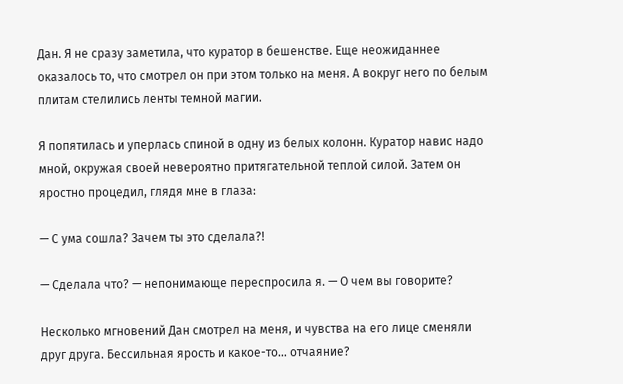Дан. Я не сразу заметила, что куратор в бешенстве. Еще неожиданнее оказалось то, что смотрел он при этом только на меня. А вокруг него по белым плитам стелились ленты темной магии.

Я попятилась и уперлась спиной в одну из белых колонн. Куратор навис надо мной, окружая своей невероятно притягательной теплой силой. Затем он яростно процедил, глядя мне в глаза:

— С ума сошла? Зачем ты это сделала?!

— Сделала что? — непонимающе переспросила я. — О чем вы говорите?

Несколько мгновений Дан смотрел на меня, и чувства на его лице сменяли друг друга. Бессильная ярость и какое-то… отчаяние?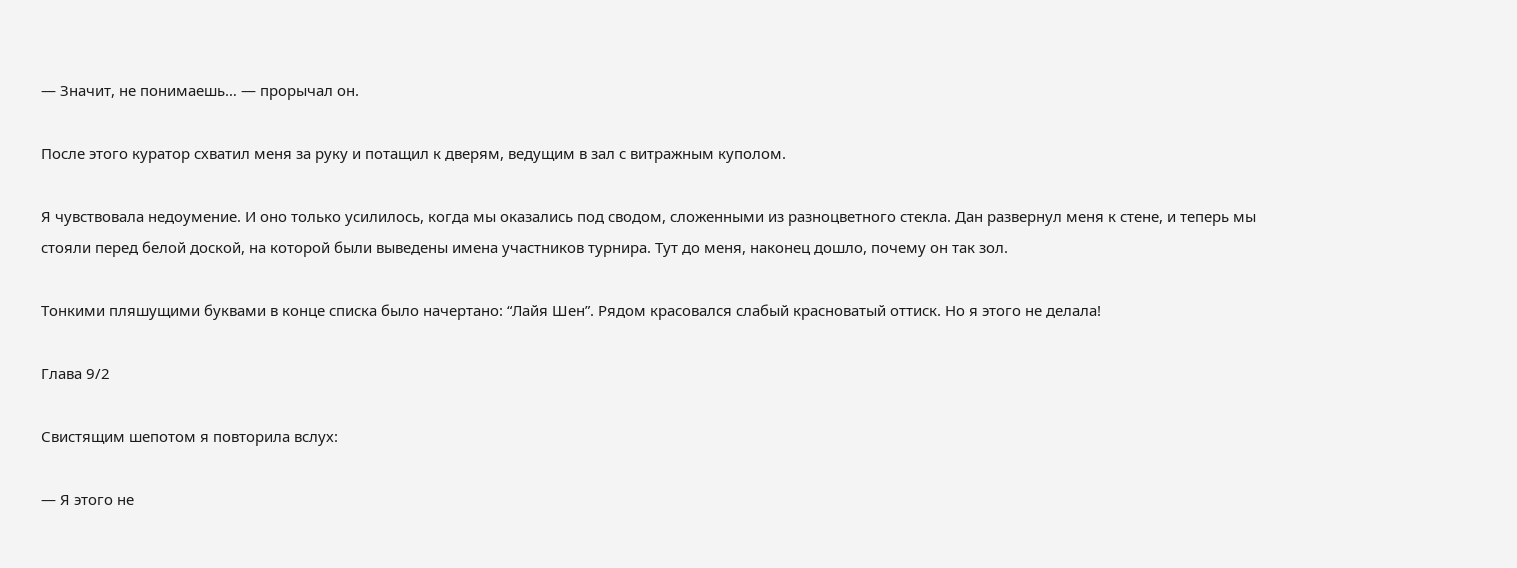— Значит, не понимаешь… — прорычал он.

После этого куратор схватил меня за руку и потащил к дверям, ведущим в зал с витражным куполом.

Я чувствовала недоумение. И оно только усилилось, когда мы оказались под сводом, сложенными из разноцветного стекла. Дан развернул меня к стене, и теперь мы стояли перед белой доской, на которой были выведены имена участников турнира. Тут до меня, наконец дошло, почему он так зол.

Тонкими пляшущими буквами в конце списка было начертано: “Лайя Шен”. Рядом красовался слабый красноватый оттиск. Но я этого не делала!

Глава 9/2

Свистящим шепотом я повторила вслух:

— Я этого не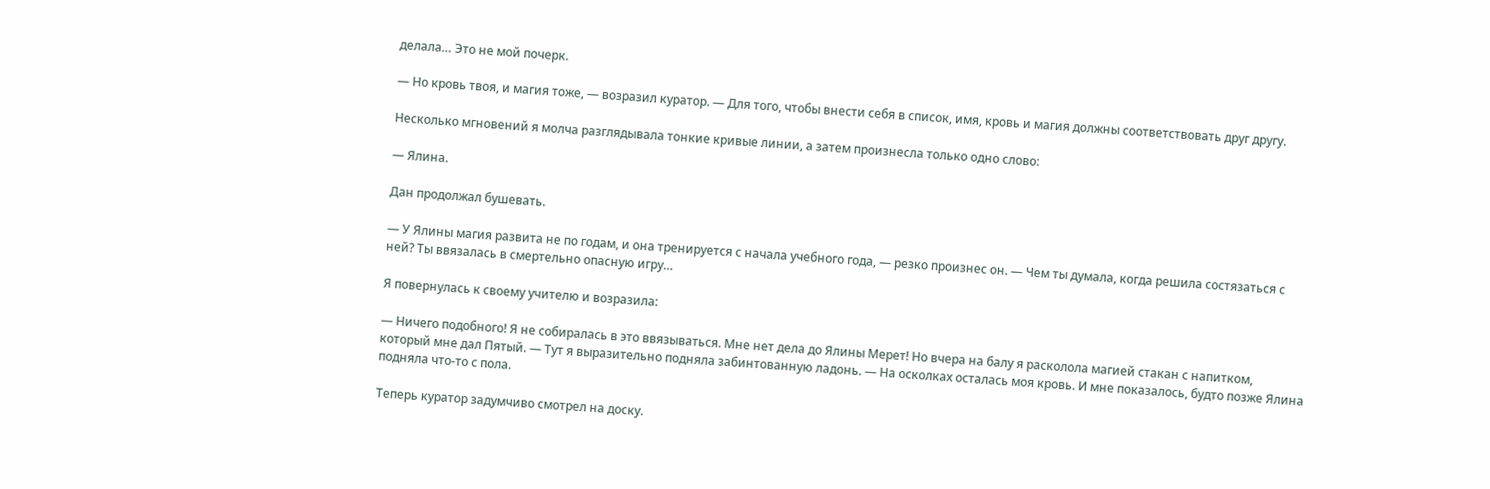делала… Это не мой почерк.

— Но кровь твоя, и магия тоже, — возразил куратор. — Для того, чтобы внести себя в список, имя, кровь и магия должны соответствовать друг другу.

Несколько мгновений я молча разглядывала тонкие кривые линии, а затем произнесла только одно слово:

— Ялина.

Дан продолжал бушевать.

— У Ялины магия развита не по годам, и она тренируется с начала учебного года, — резко произнес он. — Чем ты думала, когда решила состязаться с ней? Ты ввязалась в смертельно опасную игру…

Я повернулась к своему учителю и возразила:

— Ничего подобного! Я не собиралась в это ввязываться. Мне нет дела до Ялины Мерет! Но вчера на балу я расколола магией стакан с напитком, который мне дал Пятый. — Тут я выразительно подняла забинтованную ладонь. — На осколках осталась моя кровь. И мне показалось, будто позже Ялина подняла что-то с пола.

Теперь куратор задумчиво смотрел на доску.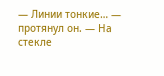— Линии тонкие… — протянул он. — На стекле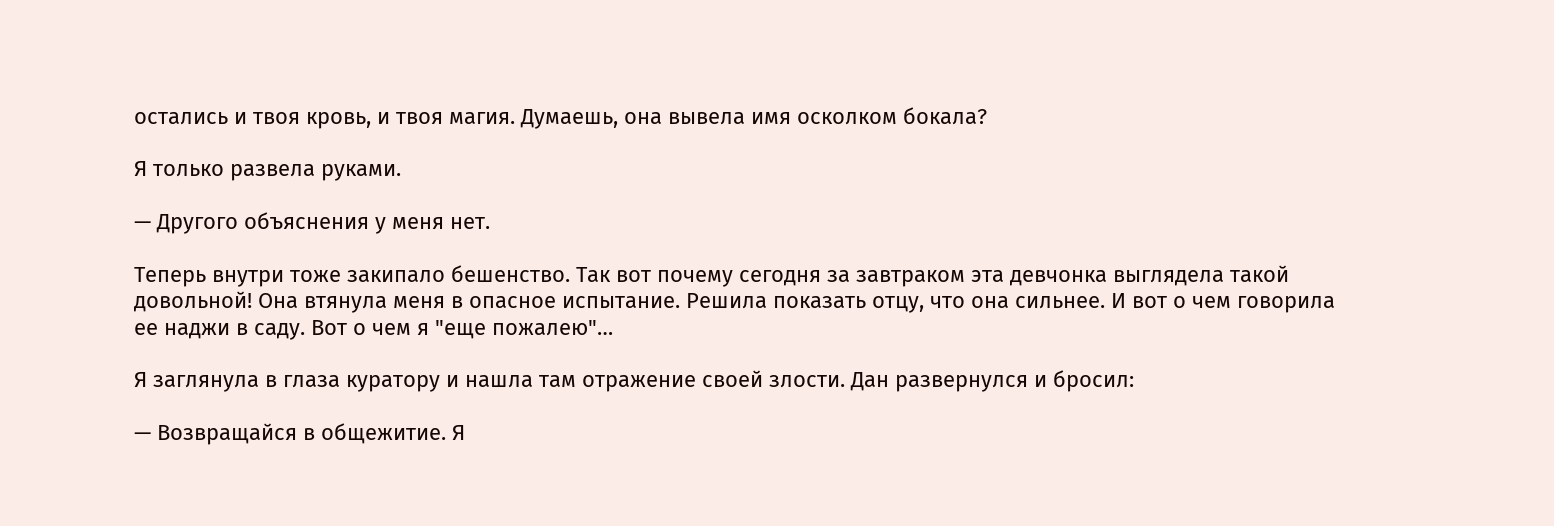остались и твоя кровь, и твоя магия. Думаешь, она вывела имя осколком бокала?

Я только развела руками.

— Другого объяснения у меня нет.

Теперь внутри тоже закипало бешенство. Так вот почему сегодня за завтраком эта девчонка выглядела такой довольной! Она втянула меня в опасное испытание. Решила показать отцу, что она сильнее. И вот о чем говорила ее наджи в саду. Вот о чем я "еще пожалею"…

Я заглянула в глаза куратору и нашла там отражение своей злости. Дан развернулся и бросил:

— Возвращайся в общежитие. Я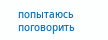попытаюсь поговорить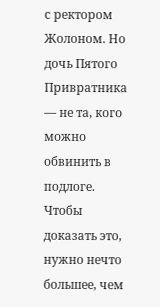с ректором Жолоном. Но дочь Пятого Привратника — не та, кого можно обвинить в подлоге. Чтобы доказать это, нужно нечто большее, чем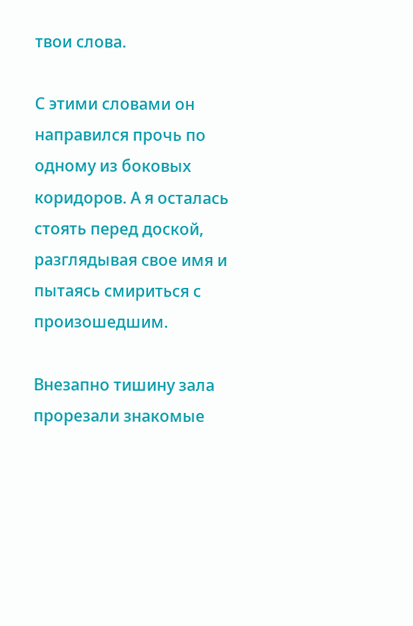твои слова.

С этими словами он направился прочь по одному из боковых коридоров. А я осталась стоять перед доской, разглядывая свое имя и пытаясь смириться с произошедшим.

Внезапно тишину зала прорезали знакомые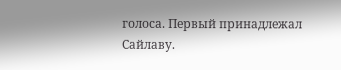голоса. Первый принадлежал Сайлаву.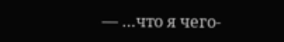— …что я чего-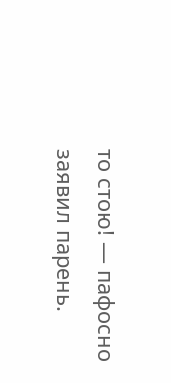то стою! — пафосно заявил парень.